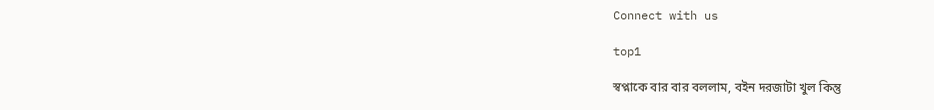Connect with us

top1

স্বপ্নাকে বার বার বললাম, বইন দরজাটা খুল কিন্তু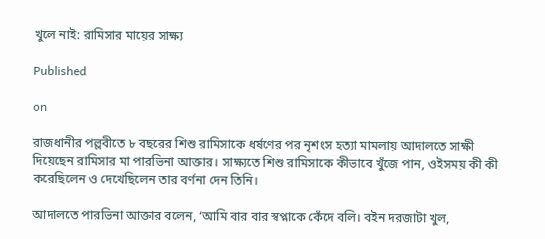খুলে নাই: রামিসার মায়ের সাক্ষ্য

Published

on

রাজধানীর পল্লবীতে ৮ বছরের শিশু রামিসাকে ধর্ষণের পর নৃশংস হত্যা মামলায় আদালতে সাক্ষী দিয়েছেন রামিসার মা পারভিনা আক্তার। সাক্ষ্যতে শিশু রামিসাকে কীভাবে খুঁজে পান, ওইসময় কী কী করেছিলেন ও দেখেছিলেন তার বর্ণনা দেন তিনি।

আদালতে পারভিনা আক্তার বলেন, ‘আমি বার বার স্বপ্নাকে কেঁদে বলি। বইন দরজাটা খুল,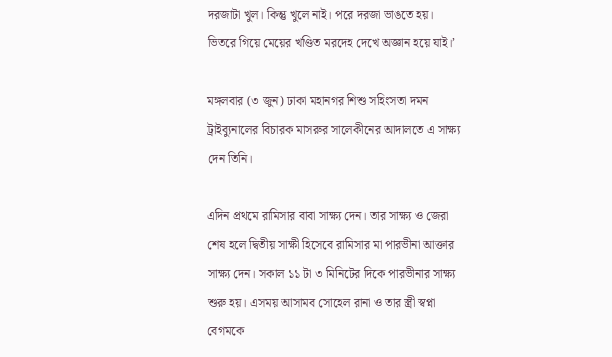দরজাটা খুল। কিন্তু খুলে নাই। পরে দরজা ভাঙতে হয়। ভিতরে গিয়ে মেয়ের খণ্ডিত মরদেহ দেখে অজ্ঞান হয়ে যাই।’

মঙ্গলবার (৩ জুন) ঢাকা মহানগর শিশু সহিংসতা দমন ট্রাইব্যুনালের বিচারক মাসরুর সালেকীনের আদালতে এ সাক্ষ্য দেন তিনি।

এদিন প্রথমে রামিসার বাবা সাক্ষ্য দেন। তার সাক্ষ্য ও জেরা শেষ হলে দ্বিতীয় সাক্ষী হিসেবে রামিসার মা পারভীনা আক্তার সাক্ষ্য দেন। সকাল ১১ টা ৩ মিনিটের দিকে পারভীনার সাক্ষ্য শুরু হয়। এসময় আসামব সোহেল রানা ও তার স্ত্রী স্বপ্না বেগমকে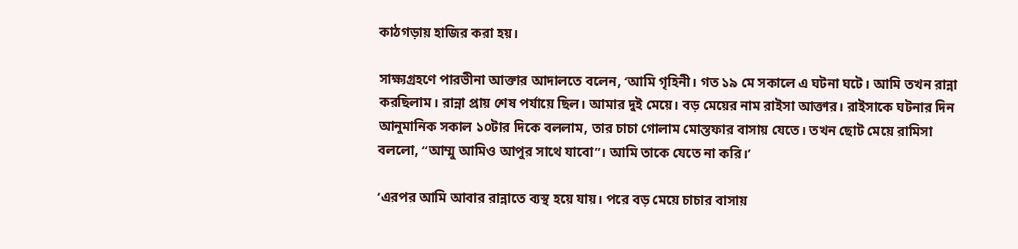কাঠগড়ায় হাজির করা হয়।

সাক্ষ্যগ্রহণে পারভীনা আক্তার আদালতে বলেন, ‘আমি গৃহিনী। গত ১৯ মে সকালে এ ঘটনা ঘটে। আমি তখন রান্না করছিলাম। রান্না প্রায় শেষ পর্যায়ে ছিল। আমার দুই মেয়ে। বড় মেয়ের নাম রাইসা আক্তার। রাইসাকে ঘটনার দিন আনুমানিক সকাল ১০টার দিকে বললাম, তার চাচা গোলাম মোস্তফার বাসায় যেতে। তখন ছোট মেয়ে রামিসা বললো, ‘‘আম্মু আমিও আপুর সাথে যাবো’’। আমি তাকে যেতে না করি।’

‘এরপর আমি আবার রান্নাতে ব্যস্থ হয়ে যায়। পরে বড় মেয়ে চাচার বাসায়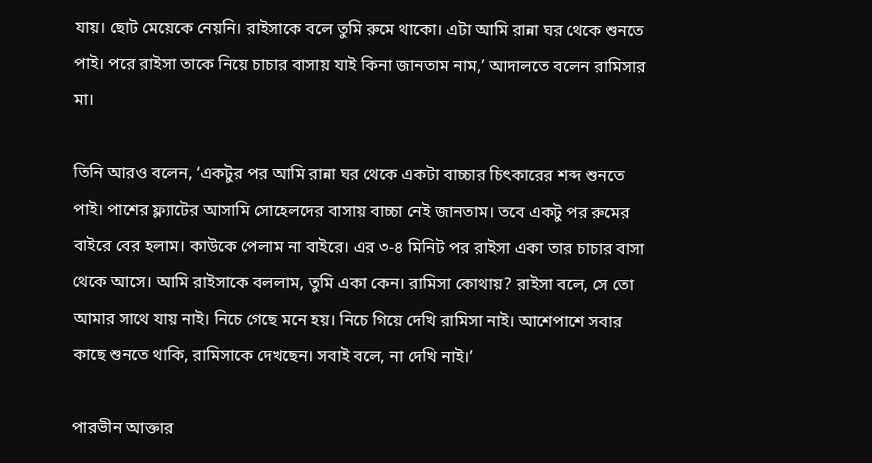যায়। ছোট মেয়েকে নেয়নি। রাইসাকে বলে তুমি রুমে থাকো। এটা আমি রান্না ঘর থেকে শুনতে পাই। পরে রাইসা তাকে নিয়ে চাচার বাসায় যাই কিনা জানতাম নাম,’ আদালতে বলেন রামিসার মা।

তিনি আরও বলেন, ‘একটুর পর আমি রান্না ঘর থেকে একটা বাচ্চার চিৎকারের শব্দ শুনতে পাই। পাশের ফ্ল্যাটের আসামি সোহেলদের বাসায় বাচ্চা নেই জানতাম। তবে একটু পর রুমের বাইরে বের হলাম। কাউকে পেলাম না বাইরে। এর ৩-৪ মিনিট পর রাইসা একা তার চাচার বাসা থেকে আসে। আমি রাইসাকে বললাম, তুমি একা কেন। রামিসা কোথায়? রাইসা বলে, সে তো আমার সাথে যায় নাই। নিচে গেছে মনে হয়। নিচে গিয়ে দেখি রামিসা নাই। আশেপাশে সবার কাছে শুনতে থাকি, রামিসাকে দেখছেন। সবাই বলে, না দেখি নাই।’

পারভীন আক্তার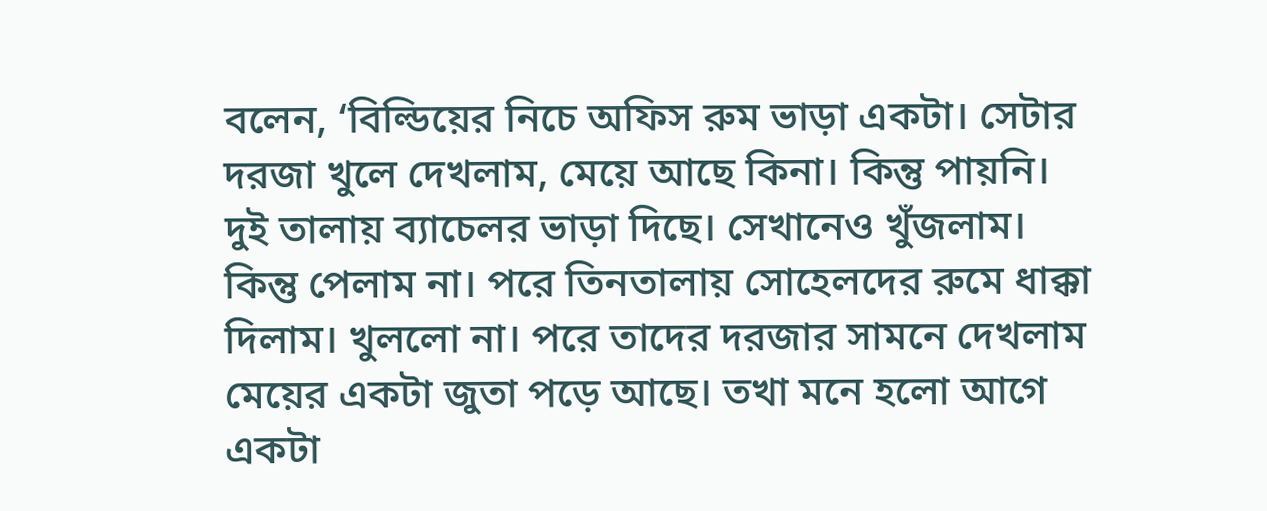বলেন, ‘বিল্ডিয়ের নিচে অফিস রুম ভাড়া একটা। সেটার দরজা খুলে দেখলাম, মেয়ে আছে কিনা। কিন্তু পায়নি। দুই তালায় ব্যাচেলর ভাড়া দিছে। সেখানেও খুঁজলাম। কিন্তু পেলাম না। পরে তিনতালায় সোহেলদের রুমে ধাক্কা দিলাম। খুললো না। পরে তাদের দরজার সামনে দেখলাম মেয়ের একটা জুতা পড়ে আছে। তখা মনে হলো আগে একটা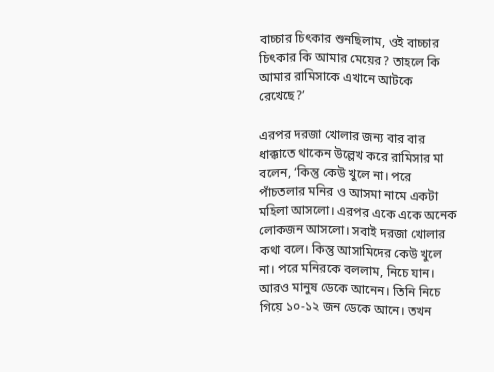বাচ্চার চিৎকার শুনছিলাম, ওই বাচ্চার চিৎকার কি আমার মেয়ের? তাহলে কি আমার রামিসাকে এখানে আটকে রেখেছে?’

এরপর দরজা খোলার জন্য বার বার ধাক্কাতে থাকেন উল্লেখ করে রামিসার মা বলেন, ‘কিন্তু কেউ খুলে না। পরে পাঁচতলার মনির ও আসমা নামে একটা মহিলা আসলো। এরপর একে একে অনেক লোকজন আসলো। সবাই দরজা খোলার কথা বলে। কিন্তু আসামিদের কেউ খুলে না। পরে মনিরকে বললাম, নিচে যান। আরও মানুষ ডেকে আনেন। তিনি নিচে গিয়ে ১০-১২ জন ডেকে আনে। তখন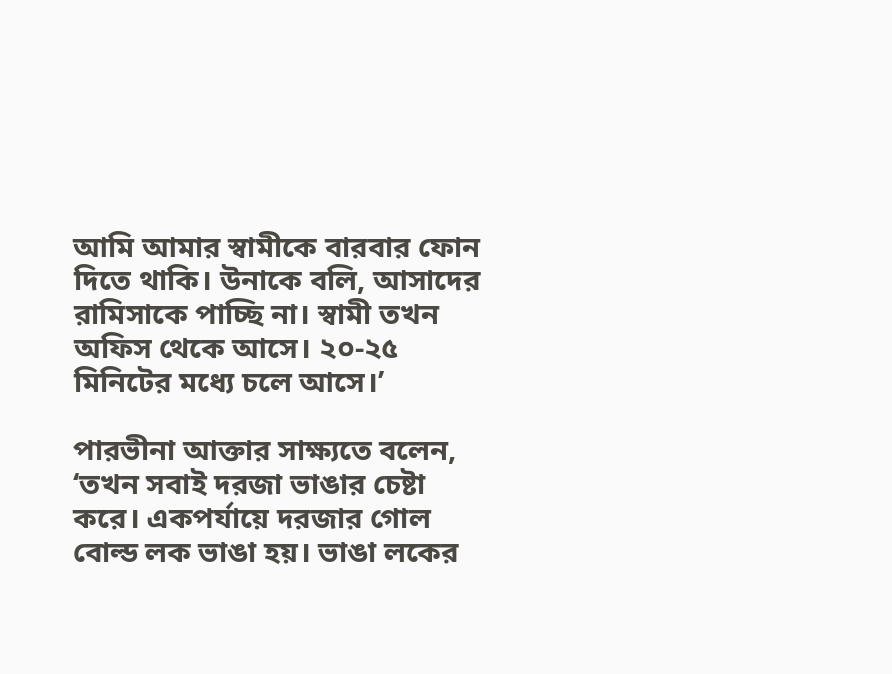আমি আমার স্বামীকে বারবার ফোন দিতে থাকি। উনাকে বলি, আসাদের রামিসাকে পাচ্ছি না। স্বামী তখন অফিস থেকে আসে। ২০-২৫ মিনিটের মধ্যে চলে আসে।’

পারভীনা আক্তার সাক্ষ্যতে বলেন, ‘তখন সবাই দরজা ভাঙার চেষ্টা করে। একপর্যায়ে দরজার গোল বোল্ড লক ভাঙা হয়। ভাঙা লকের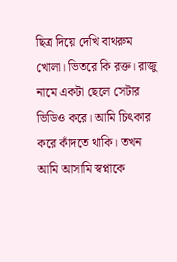ছিত্র দিয়ে দেখি বাথরুম খোলা। ভিতরে কি রক্ত। রাজু নামে একটা ছেলে সেটার ভিডিও করে। আমি চিৎকার করে কাঁদতে থাকি। তখন আমি আসামি স্বপ্নাকে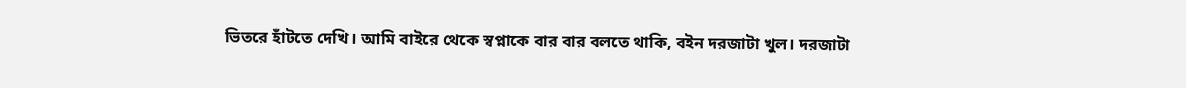ভিতরে হাঁটতে দেখি। আমি বাইরে থেকে স্বপ্নাকে বার বার বলতে থাকি, বইন দরজাটা খুল। দরজাটা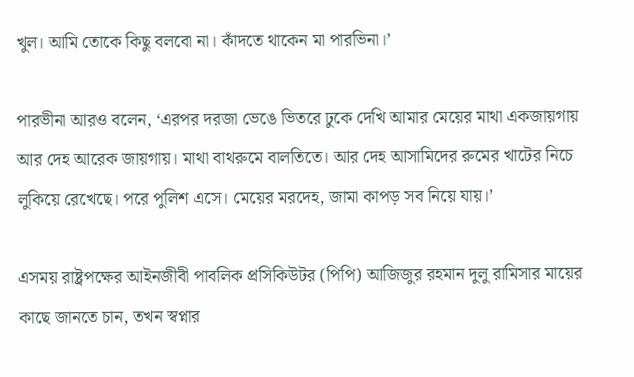খুল। আমি তোকে কিছু বলবো না। কাঁদতে থাকেন মা পারভিনা।’

পারভীনা আরও বলেন, ‘এরপর দরজা ভেঙে ভিতরে ঢুকে দেখি আমার মেয়ের মাথা একজায়গায় আর দেহ আরেক জায়গায়। মাথা বাথরুমে বালতিতে। আর দেহ আসামিদের রুমের খাটের নিচে লুকিয়ে রেখেছে। পরে পুলিশ এসে। মেয়ের মরদেহ, জামা কাপড় সব নিয়ে যায়।’

এসময় রাষ্ট্রপক্ষের আইনজীবী পাবলিক প্রসিকিউটর (পিপি) আজিজুর রহমান দুলু রামিসার মায়ের কাছে জানতে চান, তখন স্বপ্নার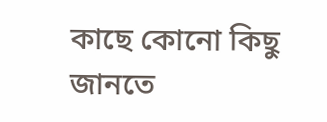কাছে কোনো কিছু জানতে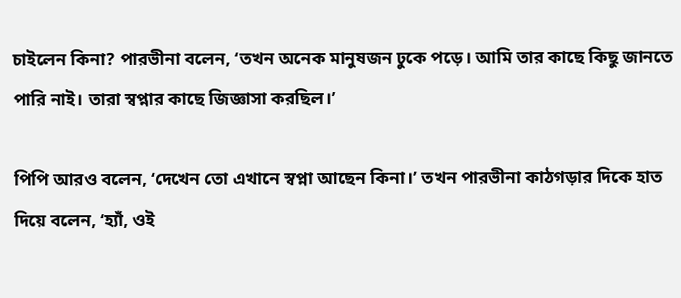চাইলেন কিনা? পারভীনা বলেন, ‘তখন অনেক মানুষজন ঢুকে পড়ে। আমি তার কাছে কিছু জানতে পারি নাই। তারা স্বপ্নার কাছে জিজ্ঞাসা করছিল।’

পিপি আরও বলেন, ‘দেখেন তো এখানে স্বপ্না আছেন কিনা।’ তখন পারভীনা কাঠগড়ার দিকে হাত দিয়ে বলেন, ‘হ্যাঁ, ওই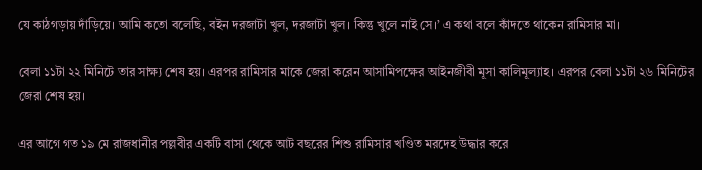যে কাঠগড়ায় দাঁড়িয়ে। আমি কতো বলেছি, বইন দরজাটা খুল, দরজাটা খুল। কিন্তু খুলে নাই সে।’ এ কথা বলে কাঁদতে থাকেন রামিসার মা।

বেলা ১১টা ২২ মিনিটে তার সাক্ষ্য শেষ হয়। এরপর রামিসার মাকে জেরা করেন আসামিপক্ষের আইনজীবী মূসা কালিমূল্যাহ। এরপর বেলা ১১টা ২৬ মিনিটের জেরা শেষ হয়।

এর আগে গত ১৯ মে রাজধানীর পল্লবীর একটি বাসা থেকে আট বছরের শিশু রামিসার খণ্ডিত মরদেহ উদ্ধার করে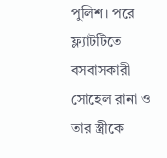পুলিশ। পরে ফ্ল্যাটটিতে বসবাসকারী সোহেল রানা ও তার স্ত্রীকে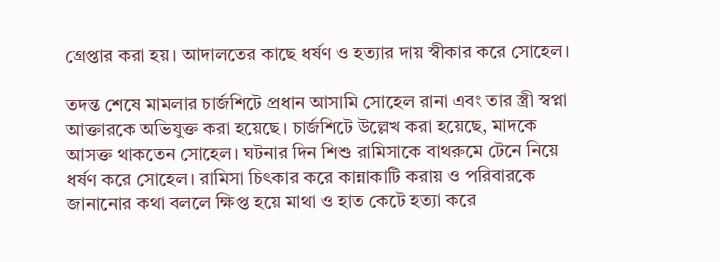গ্রেপ্তার করা হয়। আদালতের কাছে ধর্ষণ ও হত্যার দায় স্বীকার করে সোহেল।

তদন্ত শেষে মামলার চার্জশিটে প্রধান আসামি সোহেল রানা এবং তার স্ত্রী স্বপ্না আক্তারকে অভিযুক্ত করা হয়েছে। চার্জশিটে উল্লেখ করা হয়েছে, মাদকে আসক্ত থাকতেন সোহেল। ঘটনার দিন শিশু রামিসাকে বাথরুমে টেনে নিয়ে ধর্ষণ করে সোহেল। রামিসা চিৎকার করে কান্নাকাটি করায় ও পরিবারকে জানানোর কথা বললে ক্ষিপ্ত হয়ে মাথা ও হাত কেটে হত্যা করে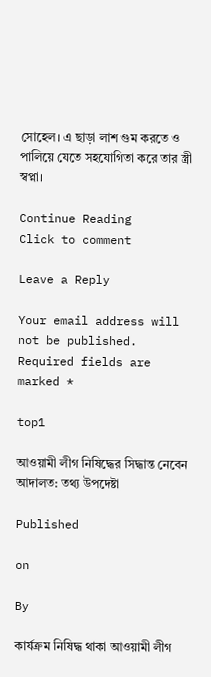সোহেল। এ ছাড়া লাশ গুম করতে ও পালিয়ে যেতে সহযোগিতা করে তার স্ত্রী স্বপ্না।

Continue Reading
Click to comment

Leave a Reply

Your email address will not be published. Required fields are marked *

top1

আওয়ামী লীগ নিষিদ্ধের সিদ্ধান্ত নেবেন আদালত: তথ্য উপদেষ্টা

Published

on

By

কার্যক্রম নিষিদ্ধ থাকা আওয়ামী লীগ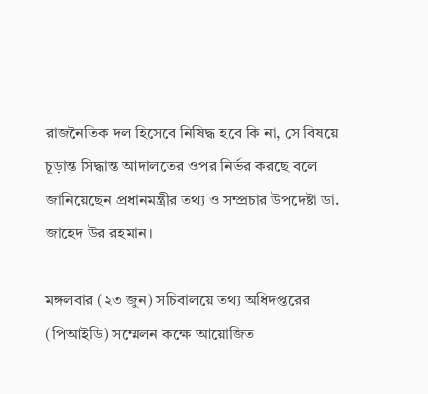রাজনৈতিক দল হিসেবে নিষিদ্ধ হবে কি না, সে বিষয়ে চূড়ান্ত সিদ্ধান্ত আদালতের ওপর নির্ভর করছে বলে জানিয়েছেন প্রধানমন্ত্রীর তথ্য ও সম্প্রচার উপদেষ্টা ডা. জাহেদ উর রহমান।

মঙ্গলবার (২৩ জুন) সচিবালয়ে তথ্য অধিদপ্তরের (পিআইডি) সম্মেলন কক্ষে আয়োজিত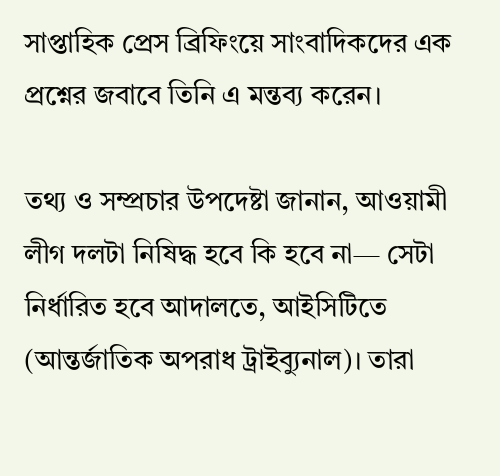সাপ্তাহিক প্রেস ব্রিফিংয়ে সাংবাদিকদের এক প্রশ্নের জবাবে তিনি এ মন্তব্য করেন।

তথ্য ও সম্প্রচার উপদেষ্টা জানান, আওয়ামী লীগ দলটা নিষিদ্ধ হবে কি হবে না— সেটা নির্ধারিত হবে আদালতে, আইসিটিতে (আন্তর্জাতিক অপরাধ ট্রাইব্যুনাল)। তারা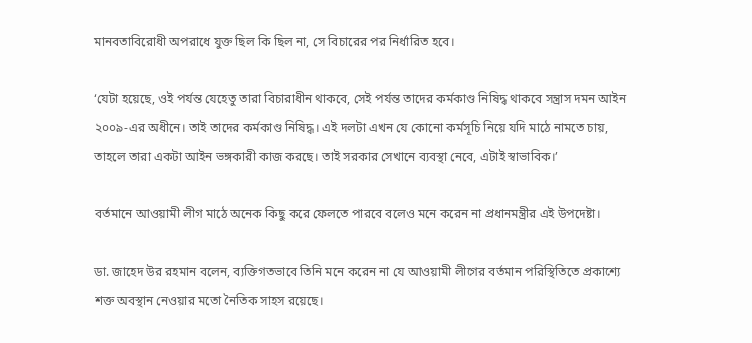মানবতাবিরোধী অপরাধে যুক্ত ছিল কি ছিল না, সে বিচারের পর নির্ধারিত হবে।

‘যেটা হয়েছে, ওই পর্যন্ত যেহেতু তারা বিচারাধীন থাকবে, সেই পর্যন্ত তাদের কর্মকাণ্ড নিষিদ্ধ থাকবে সন্ত্রাস দমন আইন ২০০৯-এর অধীনে। তাই তাদের কর্মকাণ্ড নিষিদ্ধ। এই দলটা এখন যে কোনো কর্মসূচি নিয়ে যদি মাঠে নামতে চায়, তাহলে তারা একটা আইন ভঙ্গকারী কাজ করছে। তাই সরকার সেখানে ব্যবস্থা নেবে, এটাই স্বাভাবিক।’

বর্তমানে আওয়ামী লীগ মাঠে অনেক কিছু করে ফেলতে পারবে বলেও মনে করেন না প্রধানমন্ত্রীর এই উপদেষ্টা।

ডা. জাহেদ উর রহমান বলেন, ব্যক্তিগতভাবে তিনি মনে করেন না যে আওয়ামী লীগের বর্তমান পরিস্থিতিতে প্রকাশ্যে শক্ত অবস্থান নেওয়ার মতো নৈতিক সাহস রয়েছে।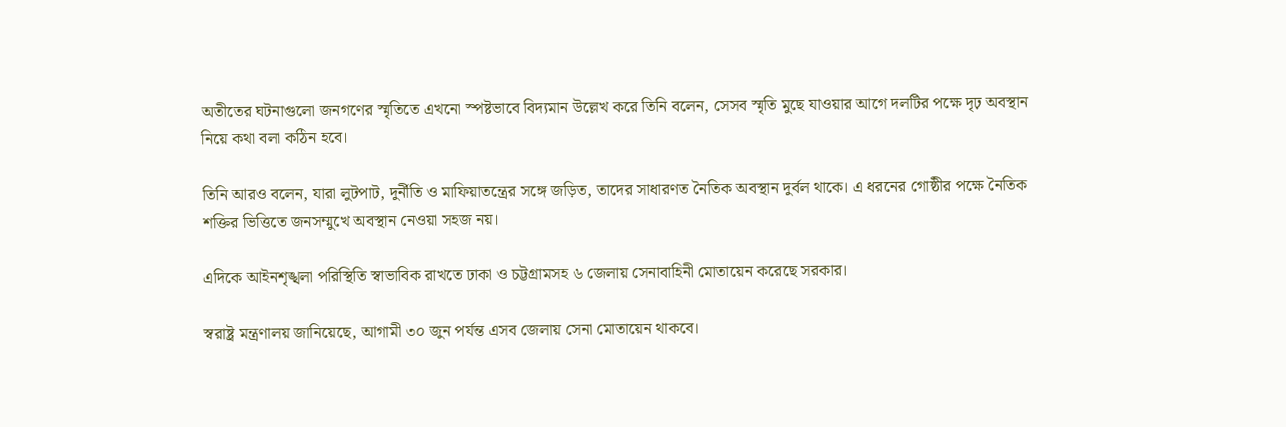অতীতের ঘটনাগুলো জনগণের স্মৃতিতে এখনো স্পষ্টভাবে বিদ্যমান উল্লেখ করে তিনি বলেন, সেসব স্মৃতি মুছে যাওয়ার আগে দলটির পক্ষে দৃঢ় অবস্থান নিয়ে কথা বলা কঠিন হবে।

তিনি আরও বলেন, যারা লুটপাট, দুর্নীতি ও মাফিয়াতন্ত্রের সঙ্গে জড়িত, তাদের সাধারণত নৈতিক অবস্থান দুর্বল থাকে। এ ধরনের গোষ্ঠীর পক্ষে নৈতিক শক্তির ভিত্তিতে জনসম্মুখে অবস্থান নেওয়া সহজ নয়।

এদিকে আইনশৃঙ্খলা পরিস্থিতি স্বাভাবিক রাখতে ঢাকা ও চট্টগ্রামসহ ৬ জেলায় সেনাবাহিনী মোতায়েন করেছে সরকার।

স্বরাষ্ট্র মন্ত্রণালয় জানিয়েছে, আগামী ৩০ জুন পর্যন্ত এসব জেলায় সেনা মোতায়েন থাকবে।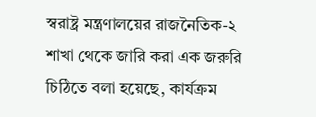স্বরাষ্ট্র মন্ত্রণালয়ের রাজনৈতিক-২ শাখা থেকে জারি করা এক জরুরি চিঠিতে বলা হয়েছে, কার্যক্রম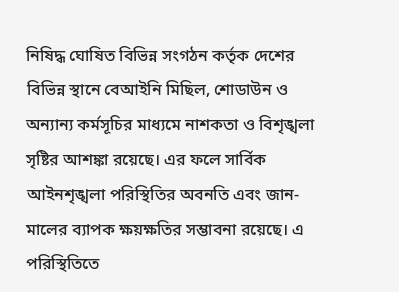নিষিদ্ধ ঘোষিত বিভিন্ন সংগঠন কর্তৃক দেশের বিভিন্ন স্থানে বেআইনি মিছিল, শোডাউন ও অন্যান্য কর্মসূচির মাধ্যমে নাশকতা ও বিশৃঙ্খলা সৃষ্টির আশঙ্কা রয়েছে। এর ফলে সার্বিক আইনশৃঙ্খলা পরিস্থিতির অবনতি এবং জান-মালের ব্যাপক ক্ষয়ক্ষতির সম্ভাবনা রয়েছে। এ পরিস্থিতিতে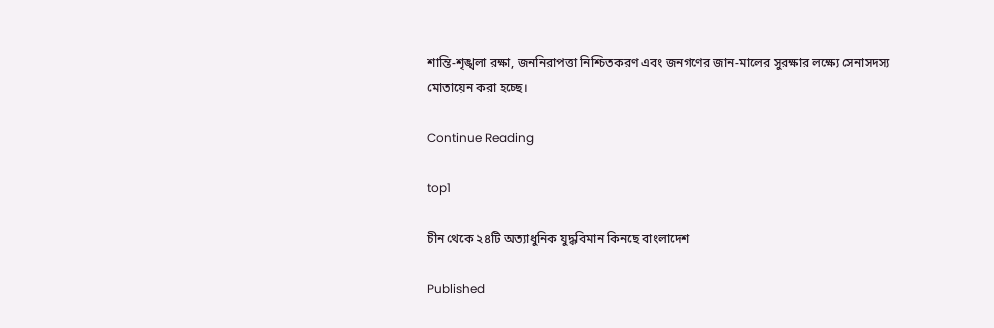শান্তি-শৃঙ্খলা রক্ষা, জননিরাপত্তা নিশ্চিতকরণ এবং জনগণের জান-মালের সুরক্ষার লক্ষ্যে সেনাসদস্য মোতায়েন করা হচ্ছে।

Continue Reading

top1

চীন থেকে ২৪টি অত্যাধুনিক যুদ্ধবিমান কিনছে বাংলাদেশ

Published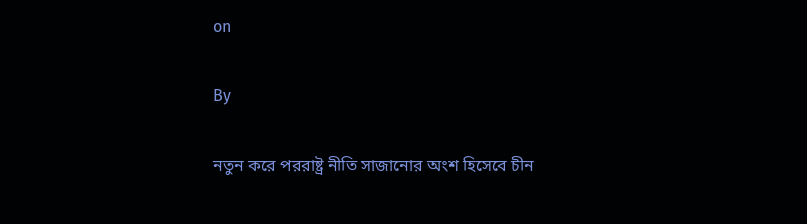on

By

নতুন করে পররাষ্ট্র নীতি সাজানোর অংশ হিসেবে চীন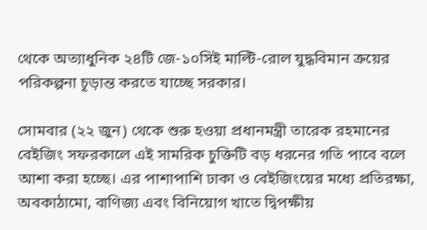থেকে অত্যাধুনিক ২৪টি জে-১০সিই মাল্টি-রোল যুদ্ধবিমান ক্রয়ের পরিকল্পনা চূড়ান্ত করতে যাচ্ছে সরকার।

সোমবার (২২ জুন) থেকে শুরু হওয়া প্রধানমন্ত্রী তারেক রহমানের বেইজিং সফরকালে এই সামরিক চুক্তিটি বড় ধরনের গতি পাবে বলে আশা করা হচ্ছে। এর পাশাপাশি ঢাকা ও বেইজিংয়ের মধ্যে প্রতিরক্ষা, অবকাঠামো, বাণিজ্য এবং বিনিয়োগ খাতে দ্বিপক্ষীয়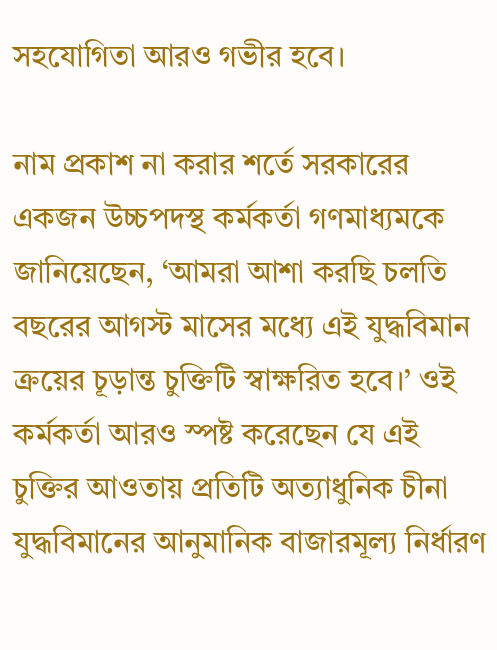সহযোগিতা আরও গভীর হবে।

নাম প্রকাশ না করার শর্তে সরকারের একজন উচ্চপদস্থ কর্মকর্তা গণমাধ্যমকে জানিয়েছেন, ‘আমরা আশা করছি চলতি বছরের আগস্ট মাসের মধ্যে এই যুদ্ধবিমান ক্রয়ের চূড়ান্ত চুক্তিটি স্বাক্ষরিত হবে।’ ওই কর্মকর্তা আরও স্পষ্ট করেছেন যে এই চুক্তির আওতায় প্রতিটি অত্যাধুনিক চীনা যুদ্ধবিমানের আনুমানিক বাজারমূল্য নির্ধারণ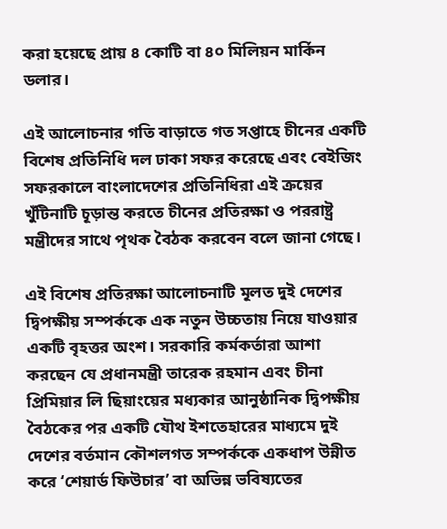করা হয়েছে প্রায় ৪ কোটি বা ৪০ মিলিয়ন মার্কিন ডলার।

এই আলোচনার গতি বাড়াতে গত সপ্তাহে চীনের একটি বিশেষ প্রতিনিধি দল ঢাকা সফর করেছে এবং বেইজিং সফরকালে বাংলাদেশের প্রতিনিধিরা এই ক্রয়ের খুঁটিনাটি চূড়ান্ত করতে চীনের প্রতিরক্ষা ও পররাষ্ট্র মন্ত্রীদের সাথে পৃথক বৈঠক করবেন বলে জানা গেছে।

এই বিশেষ প্রতিরক্ষা আলোচনাটি মূলত দুই দেশের দ্বিপক্ষীয় সম্পর্ককে এক নতুন উচ্চতায় নিয়ে যাওয়ার একটি বৃহত্তর অংশ। সরকারি কর্মকর্তারা আশা করছেন যে প্রধানমন্ত্রী তারেক রহমান এবং চীনা প্রিমিয়ার লি ছিয়াংয়ের মধ্যকার আনুষ্ঠানিক দ্বিপক্ষীয় বৈঠকের পর একটি যৌথ ইশতেহারের মাধ্যমে দুই দেশের বর্তমান কৌশলগত সম্পর্ককে একধাপ উন্নীত করে ‘শেয়ার্ড ফিউচার’ বা অভিন্ন ভবিষ্যতের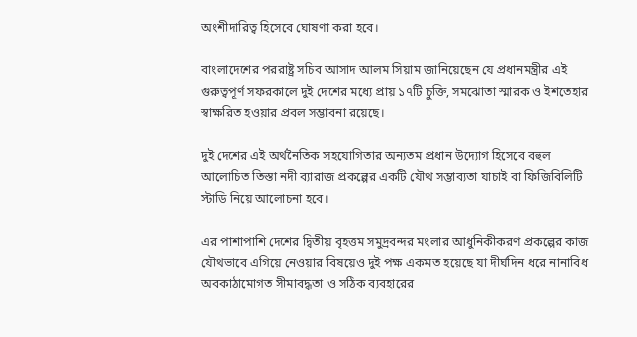অংশীদারিত্ব হিসেবে ঘোষণা করা হবে।

বাংলাদেশের পররাষ্ট্র সচিব আসাদ আলম সিয়াম জানিয়েছেন যে প্রধানমন্ত্রীর এই গুরুত্বপূর্ণ সফরকালে দুই দেশের মধ্যে প্রায় ১৭টি চুক্তি, সমঝোতা স্মারক ও ইশতেহার স্বাক্ষরিত হওয়ার প্রবল সম্ভাবনা রয়েছে।

দুই দেশের এই অর্থনৈতিক সহযোগিতার অন্যতম প্রধান উদ্যোগ হিসেবে বহুল আলোচিত তিস্তা নদী ব্যারাজ প্রকল্পের একটি যৌথ সম্ভাব্যতা যাচাই বা ফিজিবিলিটি স্টাডি নিয়ে আলোচনা হবে।

এর পাশাপাশি দেশের দ্বিতীয় বৃহত্তম সমুদ্রবন্দর মংলার আধুনিকীকরণ প্রকল্পের কাজ যৌথভাবে এগিয়ে নেওয়ার বিষয়েও দুই পক্ষ একমত হয়েছে যা দীর্ঘদিন ধরে নানাবিধ অবকাঠামোগত সীমাবদ্ধতা ও সঠিক ব্যবহারের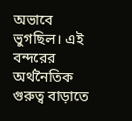অভাবে ভুগছিল। এই বন্দরের অর্থনৈতিক গুরুত্ব বাড়াতে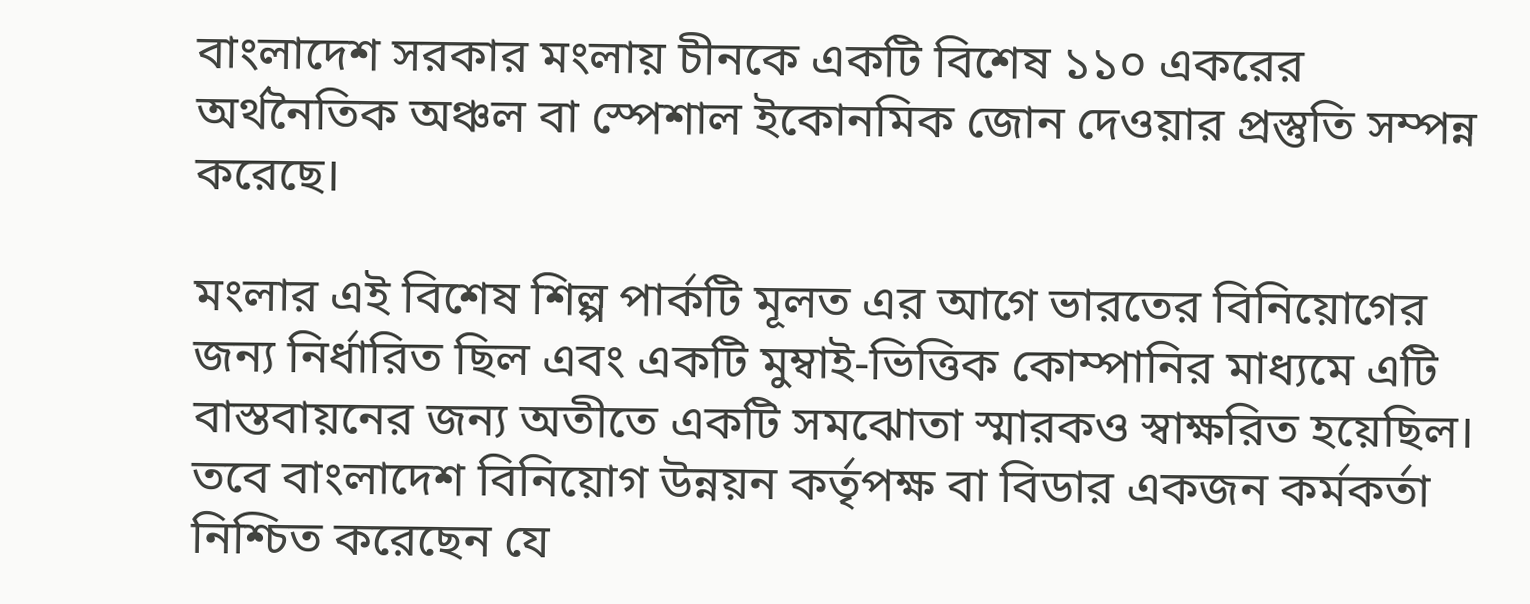বাংলাদেশ সরকার মংলায় চীনকে একটি বিশেষ ১১০ একরের অর্থনৈতিক অঞ্চল বা স্পেশাল ইকোনমিক জোন দেওয়ার প্রস্তুতি সম্পন্ন করেছে।

মংলার এই বিশেষ শিল্প পার্কটি মূলত এর আগে ভারতের বিনিয়োগের জন্য নির্ধারিত ছিল এবং একটি মুম্বাই-ভিত্তিক কোম্পানির মাধ্যমে এটি বাস্তবায়নের জন্য অতীতে একটি সমঝোতা স্মারকও স্বাক্ষরিত হয়েছিল। তবে বাংলাদেশ বিনিয়োগ উন্নয়ন কর্তৃপক্ষ বা বিডার একজন কর্মকর্তা নিশ্চিত করেছেন যে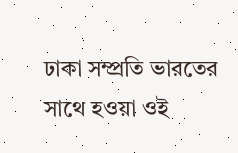ঢাকা সম্প্রতি ভারতের সাথে হওয়া ওই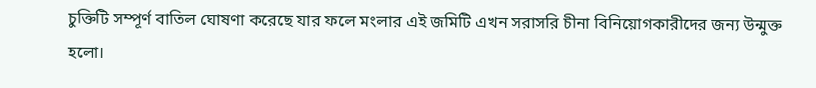চুক্তিটি সম্পূর্ণ বাতিল ঘোষণা করেছে যার ফলে মংলার এই জমিটি এখন সরাসরি চীনা বিনিয়োগকারীদের জন্য উন্মুক্ত হলো।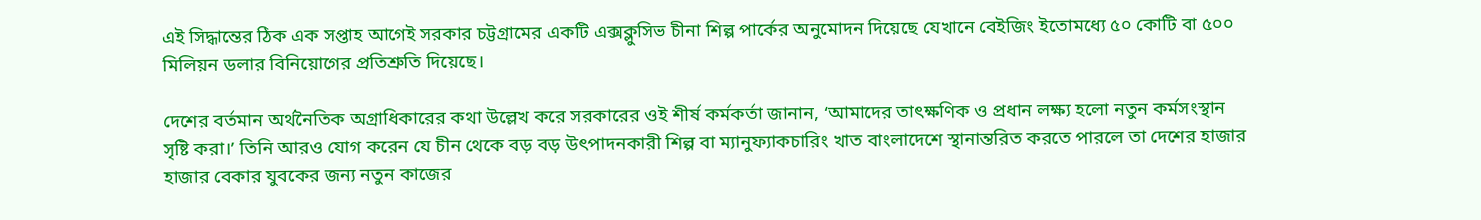এই সিদ্ধান্তের ঠিক এক সপ্তাহ আগেই সরকার চট্টগ্রামের একটি এক্সক্লুসিভ চীনা শিল্প পার্কের অনুমোদন দিয়েছে যেখানে বেইজিং ইতোমধ্যে ৫০ কোটি বা ৫০০ মিলিয়ন ডলার বিনিয়োগের প্রতিশ্রুতি দিয়েছে।

দেশের বর্তমান অর্থনৈতিক অগ্রাধিকারের কথা উল্লেখ করে সরকারের ওই শীর্ষ কর্মকর্তা জানান, ‘আমাদের তাৎক্ষণিক ও প্রধান লক্ষ্য হলো নতুন কর্মসংস্থান সৃষ্টি করা।’ তিনি আরও যোগ করেন যে চীন থেকে বড় বড় উৎপাদনকারী শিল্প বা ম্যানুফ্যাকচারিং খাত বাংলাদেশে স্থানান্তরিত করতে পারলে তা দেশের হাজার হাজার বেকার যুবকের জন্য নতুন কাজের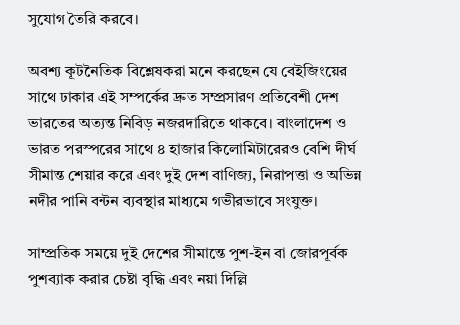সুযোগ তৈরি করবে।

অবশ্য কূটনৈতিক বিশ্লেষকরা মনে করছেন যে বেইজিংয়ের সাথে ঢাকার এই সম্পর্কের দ্রুত সম্প্রসারণ প্রতিবেশী দেশ ভারতের অত্যন্ত নিবিড় নজরদারিতে থাকবে। বাংলাদেশ ও ভারত পরস্পরের সাথে ৪ হাজার কিলোমিটারেরও বেশি দীর্ঘ সীমান্ত শেয়ার করে এবং দুই দেশ বাণিজ্য, নিরাপত্তা ও অভিন্ন নদীর পানি বন্টন ব্যবস্থার মাধ্যমে গভীরভাবে সংযুক্ত।

সাম্প্রতিক সময়ে দুই দেশের সীমান্তে পুশ-ইন বা জোরপূর্বক পুশব্যাক করার চেষ্টা বৃদ্ধি এবং নয়া দিল্লি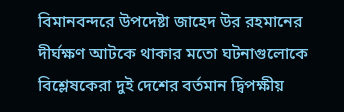বিমানবন্দরে উপদেষ্টা জাহেদ উর রহমানের দীর্ঘক্ষণ আটকে থাকার মতো ঘটনাগুলোকে বিশ্লেষকেরা দুই দেশের বর্তমান দ্বিপক্ষীয়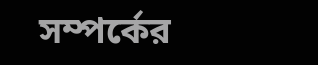সম্পর্কের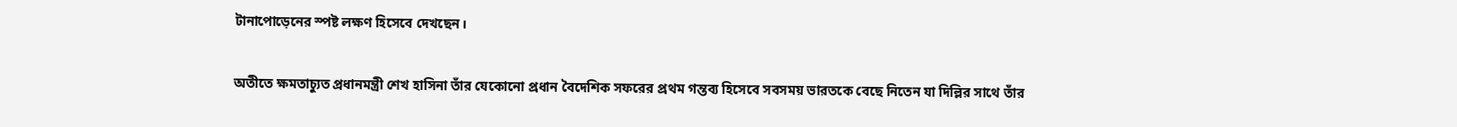টানাপোড়েনের স্পষ্ট লক্ষণ হিসেবে দেখছেন।

অতীতে ক্ষমতাচ্যুত প্রধানমন্ত্রী শেখ হাসিনা তাঁর যেকোনো প্রধান বৈদেশিক সফরের প্রথম গন্তব্য হিসেবে সবসময় ভারতকে বেছে নিতেন যা দিল্লির সাথে তাঁর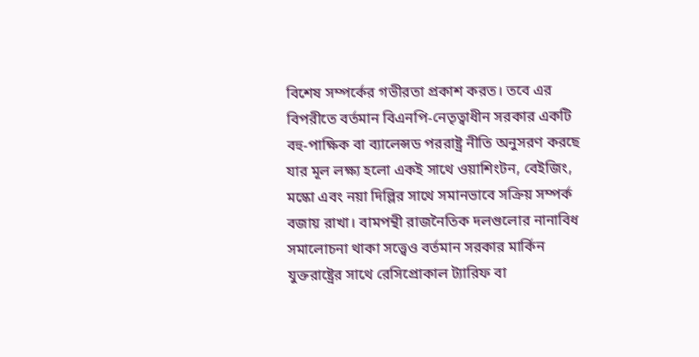বিশেষ সম্পর্কের গভীরতা প্রকাশ করত। তবে এর বিপরীতে বর্তমান বিএনপি-নেতৃত্বাধীন সরকার একটি বহু-পাক্ষিক বা ব্যালেন্সড পররাষ্ট্র নীতি অনুসরণ করছে যার মূল লক্ষ্য হলো একই সাথে ওয়াশিংটন, বেইজিং, মস্কো এবং নয়া দিল্লির সাথে সমানভাবে সক্রিয় সম্পর্ক বজায় রাখা। বামপন্থী রাজনৈতিক দলগুলোর নানাবিধ সমালোচনা থাকা সত্ত্বেও বর্তমান সরকার মার্কিন যুক্তরাষ্ট্রের সাথে রেসিপ্রোকাল ট্যারিফ বা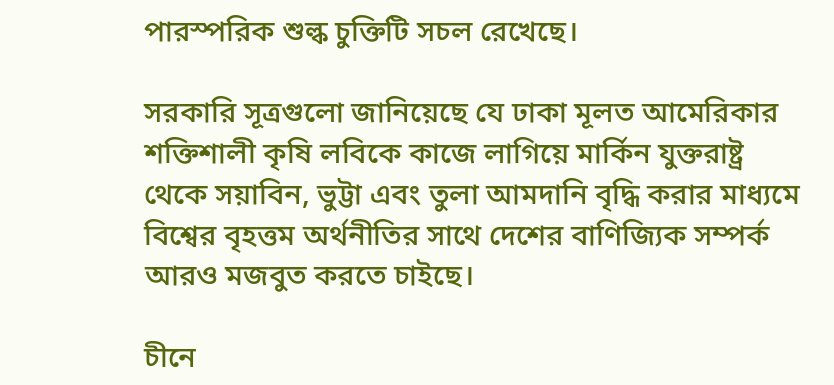পারস্পরিক শুল্ক চুক্তিটি সচল রেখেছে।

সরকারি সূত্রগুলো জানিয়েছে যে ঢাকা মূলত আমেরিকার শক্তিশালী কৃষি লবিকে কাজে লাগিয়ে মার্কিন যুক্তরাষ্ট্র থেকে সয়াবিন, ভুট্টা এবং তুলা আমদানি বৃদ্ধি করার মাধ্যমে বিশ্বের বৃহত্তম অর্থনীতির সাথে দেশের বাণিজ্যিক সম্পর্ক আরও মজবুত করতে চাইছে।

চীনে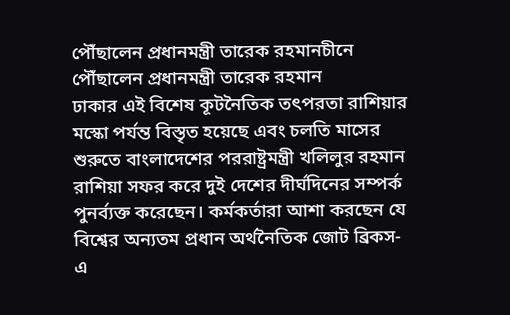পৌঁছালেন প্রধানমন্ত্রী তারেক রহমানচীনে পৌঁছালেন প্রধানমন্ত্রী তারেক রহমান
ঢাকার এই বিশেষ কূটনৈতিক তৎপরতা রাশিয়ার মস্কো পর্যন্ত বিস্তৃত হয়েছে এবং চলতি মাসের শুরুতে বাংলাদেশের পররাষ্ট্রমন্ত্রী খলিলুর রহমান রাশিয়া সফর করে দুই দেশের দীর্ঘদিনের সম্পর্ক পুনর্ব্যক্ত করেছেন। কর্মকর্তারা আশা করছেন যে বিশ্বের অন্যতম প্রধান অর্থনৈতিক জোট ব্রিকস-এ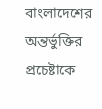বাংলাদেশের অন্তর্ভুক্তির প্রচেষ্টাকে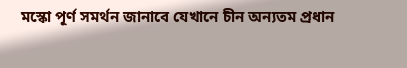মস্কো পূর্ণ সমর্থন জানাবে যেখানে চীন অন্যতম প্রধান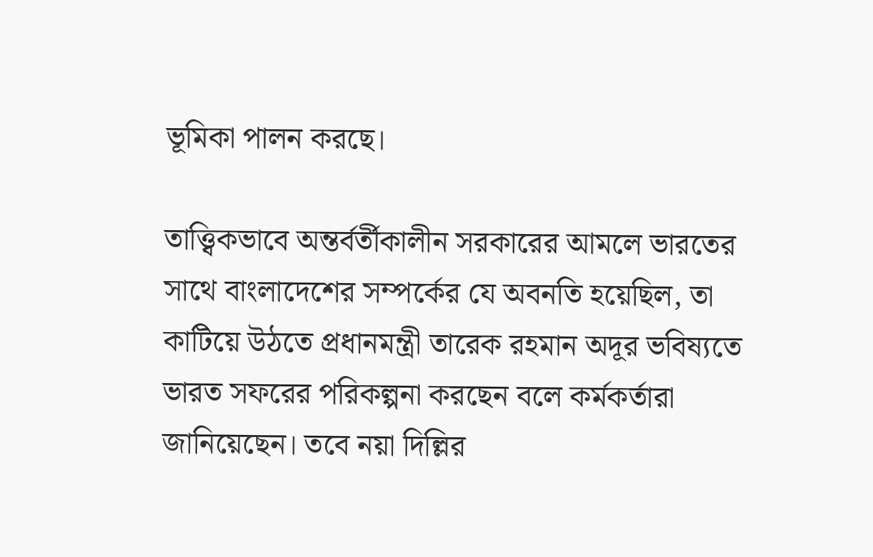ভূমিকা পালন করছে।

তাত্ত্বিকভাবে অন্তর্বর্তীকালীন সরকারের আমলে ভারতের সাথে বাংলাদেশের সম্পর্কের যে অবনতি হয়েছিল, তা কাটিয়ে উঠতে প্রধানমন্ত্রী তারেক রহমান অদূর ভবিষ্যতে ভারত সফরের পরিকল্পনা করছেন বলে কর্মকর্তারা জানিয়েছেন। তবে নয়া দিল্লির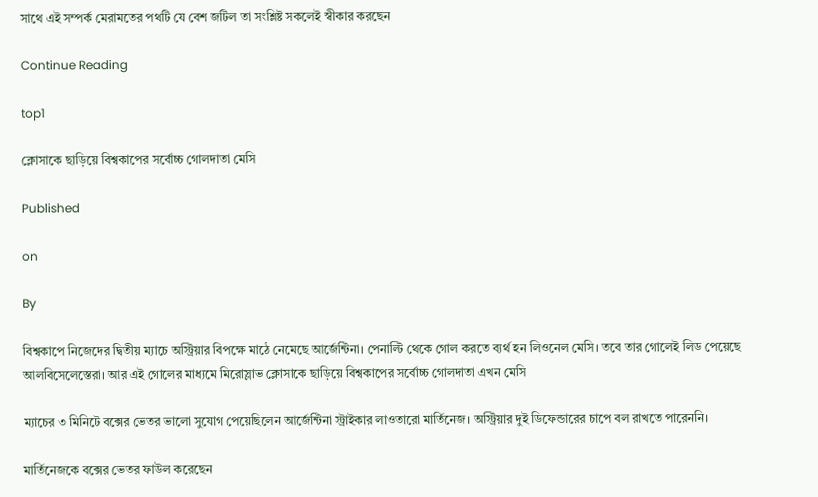সাথে এই সম্পর্ক মেরামতের পথটি যে বেশ জটিল তা সংশ্লিষ্ট সকলেই স্বীকার করছেন

Continue Reading

top1

ক্লোসাকে ছাড়িয়ে বিশ্বকাপের সর্বোচ্চ গোলদাতা মেসি

Published

on

By

বিশ্বকাপে নিজেদের দ্বিতীয় ম্যাচে অস্ট্রিয়ার বিপক্ষে মাঠে নেমেছে আর্জেন্টিনা। পেনাল্টি থেকে গোল করতে ব্যর্থ হন লিওনেল মেসি। তবে তার গোলেই লিড পেয়েছে আলবিসেলেস্তেরা। আর এই গোলের মাধ্যমে মিরোস্লাভ ক্লোসাকে ছাড়িয়ে বিশ্বকাপের সর্বোচ্চ গোলদাতা এখন মেসি

ম্যাচের ৩ মিনিটে বক্সের ভেতর ভালো সুযোগ পেয়েছিলেন আর্জেন্টিনা স্ট্রাইকার লাওতারো মার্তিনেজ। অস্ট্রিয়ার দুই ডিফেন্ডারের চাপে বল রাখতে পারেননি।

মার্তিনেজকে বক্সের ভেতর ফাউল করেছেন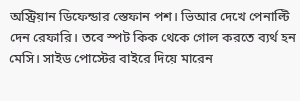অস্ট্রিয়ান ডিফেন্ডার স্তেফান পশ। ভিআর দেখে পেনাল্টি দেন রেফারি। তবে স্পট কিক থেকে গোল করতে ব্যর্থ হন মেসি। সাইড পোস্টের বাইরে দিয়ে মারেন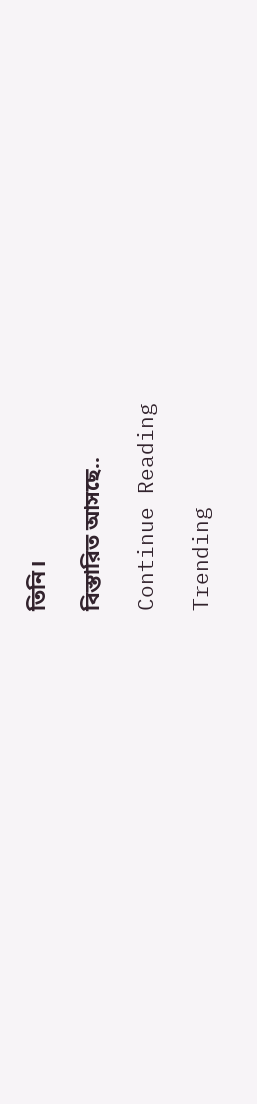তিনি।

বিস্তারিত আসছে..

Continue Reading

Trending